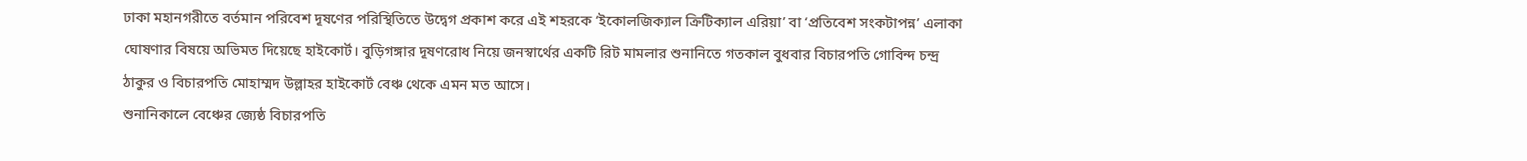ঢাকা মহানগরীতে বর্তমান পরিবেশ দূষণের পরিস্থিতিতে উদ্বেগ প্রকাশ করে এই শহরকে ‘ইকোলজিক্যাল ক্রিটিক্যাল এরিয়া’ বা ‘প্রতিবেশ সংকটাপন্ন’ এলাকা ঘোষণার বিষয়ে অভিমত দিয়েছে হাইকোর্ট। বুড়িগঙ্গার দূষণরোধ নিয়ে জনস্বার্থের একটি রিট মামলার শুনানিতে গতকাল বুধবার বিচারপতি গোবিন্দ চন্দ্র ঠাকুর ও বিচারপতি মোহাম্মদ উল্লাহর হাইকোর্ট বেঞ্চ থেকে এমন মত আসে।
শুনানিকালে বেঞ্চের জ্যেষ্ঠ বিচারপতি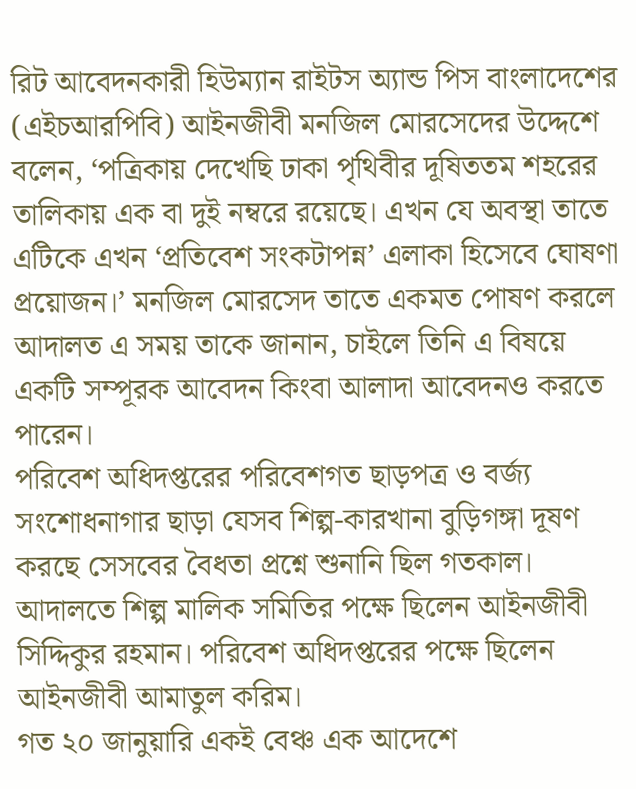রিট আবেদনকারী হিউম্যান রাইটস অ্যান্ড পিস বাংলাদেশের (এইচআরপিবি) আইনজীবী মনজিল মোরসেদের উদ্দেশে বলেন, ‘পত্রিকায় দেখেছি ঢাকা পৃথিবীর দূষিততম শহরের তালিকায় এক বা দুই নম্বরে রয়েছে। এখন যে অবস্থা তাতে এটিকে এখন ‘প্রতিবেশ সংকটাপন্ন’ এলাকা হিসেবে ঘোষণা প্রয়োজন।’ মনজিল মোরসেদ তাতে একমত পোষণ করলে আদালত এ সময় তাকে জানান, চাইলে তিনি এ বিষয়ে একটি সম্পূরক আবেদন কিংবা আলাদা আবেদনও করতে পারেন।
পরিবেশ অধিদপ্তরের পরিবেশগত ছাড়পত্র ও বর্জ্য সংশোধনাগার ছাড়া যেসব শিল্প-কারখানা বুড়িগঙ্গা দূষণ করছে সেসবের বৈধতা প্রশ্নে শুনানি ছিল গতকাল। আদালতে শিল্প মালিক সমিতির পক্ষে ছিলেন আইনজীবী সিদ্দিকুর রহমান। পরিবেশ অধিদপ্তরের পক্ষে ছিলেন আইনজীবী আমাতুল করিম।
গত ২০ জানুয়ারি একই বেঞ্চ এক আদেশে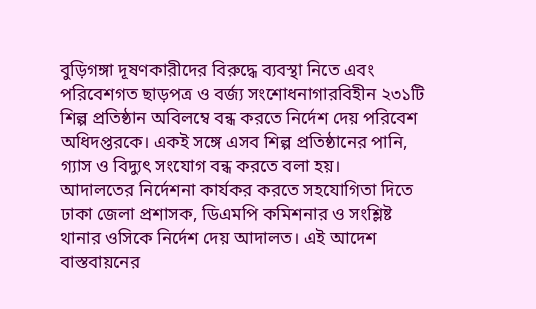বুড়িগঙ্গা দূষণকারীদের বিরুদ্ধে ব্যবস্থা নিতে এবং পরিবেশগত ছাড়পত্র ও বর্জ্য সংশোধনাগারবিহীন ২৩১টি শিল্প প্রতিষ্ঠান অবিলম্বে বন্ধ করতে নির্দেশ দেয় পরিবেশ অধিদপ্তরকে। একই সঙ্গে এসব শিল্প প্রতিষ্ঠানের পানি, গ্যাস ও বিদ্যুৎ সংযোগ বন্ধ করতে বলা হয়।
আদালতের নির্দেশনা কার্যকর করতে সহযোগিতা দিতে ঢাকা জেলা প্রশাসক, ডিএমপি কমিশনার ও সংশ্লিষ্ট থানার ওসিকে নির্দেশ দেয় আদালত। এই আদেশ বাস্তবায়নের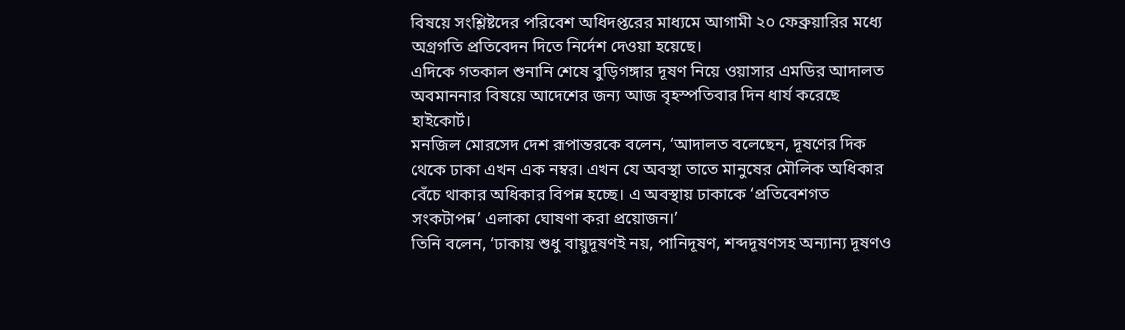বিষয়ে সংশ্লিষ্টদের পরিবেশ অধিদপ্তরের মাধ্যমে আগামী ২০ ফেব্রুয়ারির মধ্যে অগ্রগতি প্রতিবেদন দিতে নির্দেশ দেওয়া হয়েছে।
এদিকে গতকাল শুনানি শেষে বুড়িগঙ্গার দূষণ নিয়ে ওয়াসার এমডির আদালত অবমাননার বিষয়ে আদেশের জন্য আজ বৃহস্পতিবার দিন ধার্য করেছে হাইকোর্ট।
মনজিল মোরসেদ দেশ রূপান্তরকে বলেন, ‘আদালত বলেছেন, দূষণের দিক থেকে ঢাকা এখন এক নম্বর। এখন যে অবস্থা তাতে মানুষের মৌলিক অধিকার বেঁচে থাকার অধিকার বিপন্ন হচ্ছে। এ অবস্থায় ঢাকাকে ‘প্রতিবেশগত সংকটাপন্ন’ এলাকা ঘোষণা করা প্রয়োজন।’
তিনি বলেন, ‘ঢাকায় শুধু বায়ুদূষণই নয়, পানিদূষণ, শব্দদূষণসহ অন্যান্য দূষণও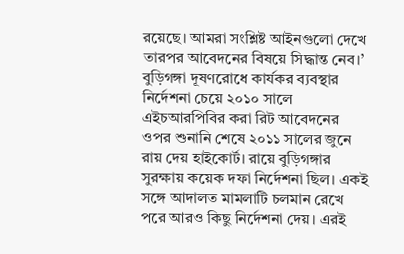রয়েছে। আমরা সংশ্লিষ্ট আইনগুলো দেখে তারপর আবেদনের বিষয়ে সিদ্ধান্ত নেব।’
বুড়িগঙ্গা দূষণরোধে কার্যকর ব্যবস্থার নির্দেশনা চেয়ে ২০১০ সালে এইচআরপিবির করা রিট আবেদনের ওপর শুনানি শেষে ২০১১ সালের জুনে রায় দেয় হাইকোর্ট। রায়ে বুড়িগঙ্গার সুরক্ষায় কয়েক দফা নির্দেশনা ছিল। একই সঙ্গে আদালত মামলাটি চলমান রেখে পরে আরও কিছু নির্দেশনা দেয়। এরই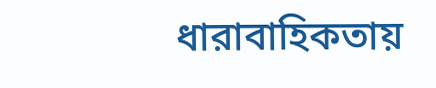ধারাবাহিকতায়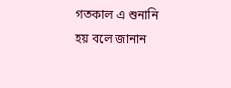গতকাল এ শুনানি হয় বলে জানান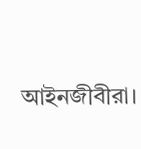আইনজীবীরা।